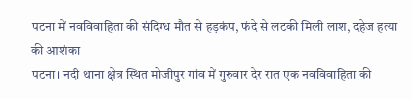पटना में नवविवाहिता की संदिग्ध मौत से हड़कंप, फंदे से लटकी मिली लाश, दहेज हत्या की आशंका
पटना। नदी थाना क्षेत्र स्थित मोजीपुर गांव में गुरुवार देर रात एक नवविवाहिता की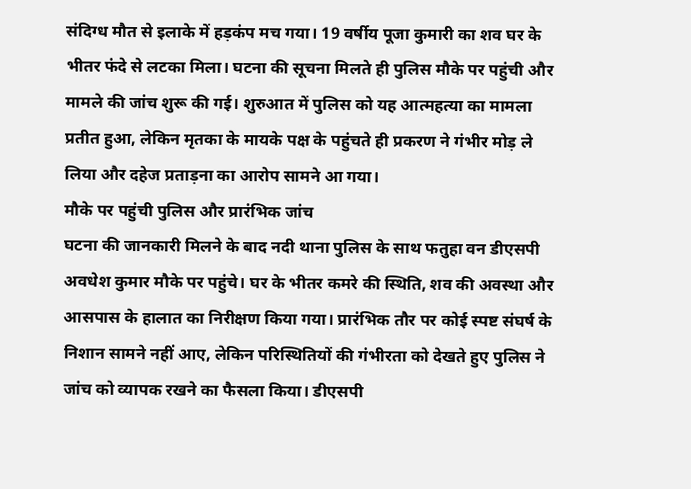संदिग्ध मौत से इलाके में हड़कंप मच गया। 19 वर्षीय पूजा कुमारी का शव घर के भीतर फंदे से लटका मिला। घटना की सूचना मिलते ही पुलिस मौके पर पहुंची और मामले की जांच शुरू की गई। शुरुआत में पुलिस को यह आत्महत्या का मामला प्रतीत हुआ, लेकिन मृतका के मायके पक्ष के पहुंचते ही प्रकरण ने गंभीर मोड़ ले लिया और दहेज प्रताड़ना का आरोप सामने आ गया।
मौके पर पहुंची पुलिस और प्रारंभिक जांच
घटना की जानकारी मिलने के बाद नदी थाना पुलिस के साथ फतुहा वन डीएसपी अवधेश कुमार मौके पर पहुंचे। घर के भीतर कमरे की स्थिति, शव की अवस्था और आसपास के हालात का निरीक्षण किया गया। प्रारंभिक तौर पर कोई स्पष्ट संघर्ष के निशान सामने नहीं आए, लेकिन परिस्थितियों की गंभीरता को देखते हुए पुलिस ने जांच को व्यापक रखने का फैसला किया। डीएसपी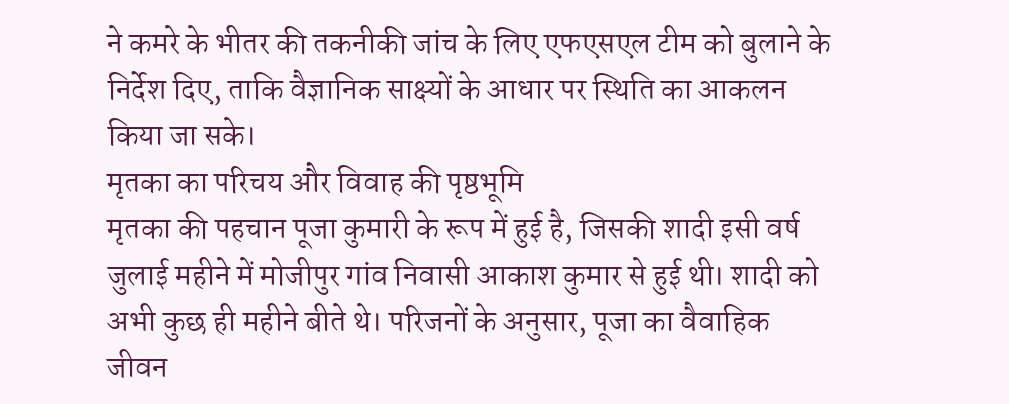ने कमरे के भीतर की तकनीकी जांच के लिए एफएसएल टीम को बुलाने के निर्देश दिए, ताकि वैज्ञानिक साक्ष्यों के आधार पर स्थिति का आकलन किया जा सके।
मृतका का परिचय और विवाह की पृष्ठभूमि
मृतका की पहचान पूजा कुमारी के रूप में हुई है, जिसकी शादी इसी वर्ष जुलाई महीने में मोजीपुर गांव निवासी आकाश कुमार से हुई थी। शादी को अभी कुछ ही महीने बीते थे। परिजनों के अनुसार, पूजा का वैवाहिक जीवन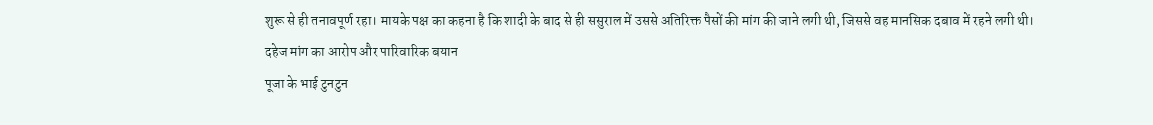शुरू से ही तनावपूर्ण रहा। मायके पक्ष का कहना है कि शादी के बाद से ही ससुराल में उससे अतिरिक्त पैसों की मांग की जाने लगी थी, जिससे वह मानसिक दबाव में रहने लगी थी।
दहेज मांग का आरोप और पारिवारिक बयान
पूजा के भाई टुनटुन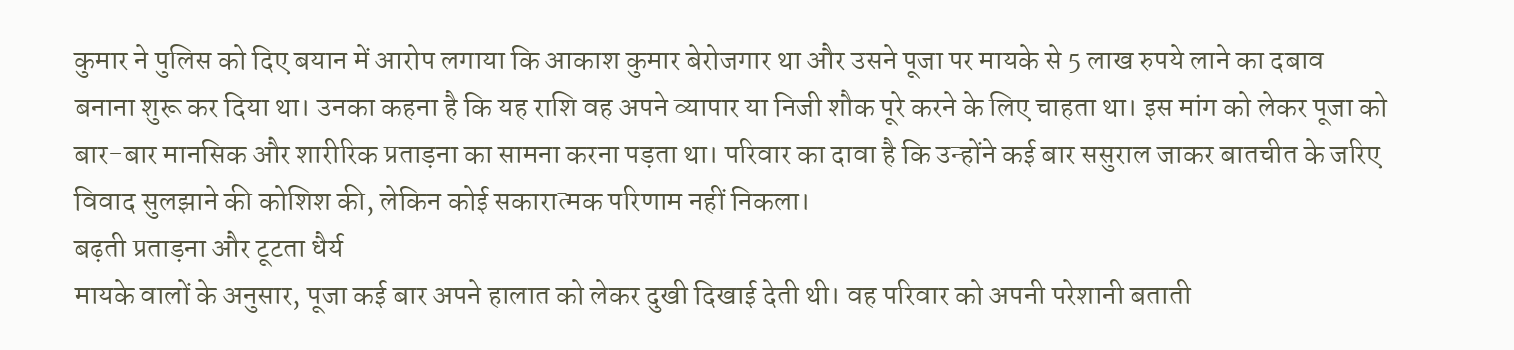कुमार ने पुलिस को दिए बयान में आरोप लगाया कि आकाश कुमार बेरोजगार था और उसने पूजा पर मायके से 5 लाख रुपये लाने का दबाव बनाना शुरू कर दिया था। उनका कहना है कि यह राशि वह अपने व्यापार या निजी शौक पूरे करने के लिए चाहता था। इस मांग को लेकर पूजा को बार-बार मानसिक और शारीरिक प्रताड़ना का सामना करना पड़ता था। परिवार का दावा है कि उन्होंने कई बार ससुराल जाकर बातचीत के जरिए विवाद सुलझाने की कोशिश की, लेकिन कोई सकारात्मक परिणाम नहीं निकला।
बढ़ती प्रताड़ना और टूटता धैर्य
मायके वालों के अनुसार, पूजा कई बार अपने हालात को लेकर दुखी दिखाई देती थी। वह परिवार को अपनी परेशानी बताती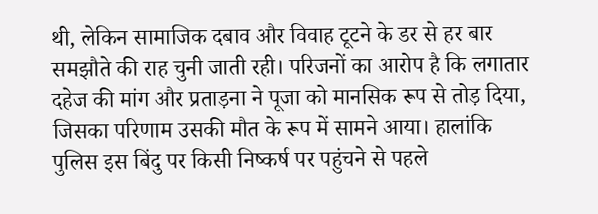थी, लेकिन सामाजिक दबाव और विवाह टूटने के डर से हर बार समझौते की राह चुनी जाती रही। परिजनों का आरोप है कि लगातार दहेज की मांग और प्रताड़ना ने पूजा को मानसिक रूप से तोड़ दिया, जिसका परिणाम उसकी मौत के रूप में सामने आया। हालांकि पुलिस इस बिंदु पर किसी निष्कर्ष पर पहुंचने से पहले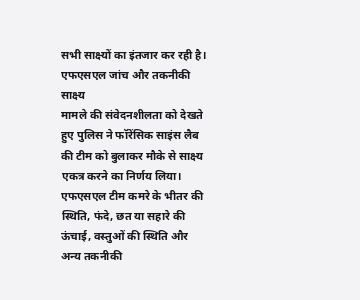सभी साक्ष्यों का इंतजार कर रही है।
एफएसएल जांच और तकनीकी साक्ष्य
मामले की संवेदनशीलता को देखते हुए पुलिस ने फॉरेंसिक साइंस लैब की टीम को बुलाकर मौके से साक्ष्य एकत्र करने का निर्णय लिया। एफएसएल टीम कमरे के भीतर की स्थिति, फंदे, छत या सहारे की ऊंचाई, वस्तुओं की स्थिति और अन्य तकनीकी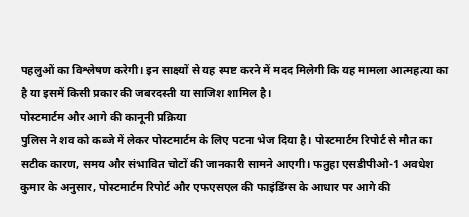पहलुओं का विश्लेषण करेगी। इन साक्ष्यों से यह स्पष्ट करने में मदद मिलेगी कि यह मामला आत्महत्या का है या इसमें किसी प्रकार की जबरदस्ती या साजिश शामिल है।
पोस्टमार्टम और आगे की कानूनी प्रक्रिया
पुलिस ने शव को कब्जे में लेकर पोस्टमार्टम के लिए पटना भेज दिया है। पोस्टमार्टम रिपोर्ट से मौत का सटीक कारण, समय और संभावित चोटों की जानकारी सामने आएगी। फतुहा एसडीपीओ-1 अवधेश कुमार के अनुसार, पोस्टमार्टम रिपोर्ट और एफएसएल की फाइंडिंग्स के आधार पर आगे की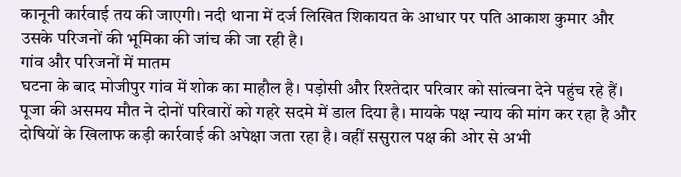कानूनी कार्रवाई तय की जाएगी। नदी थाना में दर्ज लिखित शिकायत के आधार पर पति आकाश कुमार और उसके परिजनों की भूमिका की जांच की जा रही है।
गांव और परिजनों में मातम
घटना के बाद मोजीपुर गांव में शोक का माहौल है। पड़ोसी और रिश्तेदार परिवार को सांत्वना देने पहुंच रहे हैं। पूजा की असमय मौत ने दोनों परिवारों को गहरे सदमे में डाल दिया है। मायके पक्ष न्याय की मांग कर रहा है और दोषियों के खिलाफ कड़ी कार्रवाई की अपेक्षा जता रहा है। वहीं ससुराल पक्ष की ओर से अभी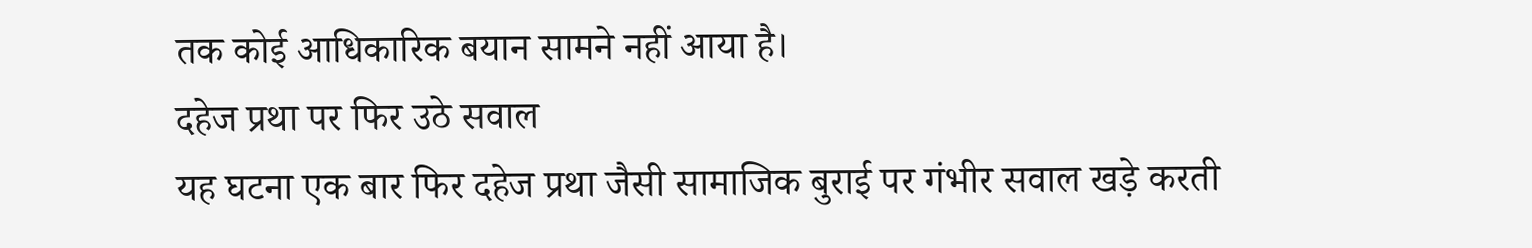तक कोई आधिकारिक बयान सामने नहीं आया है।
दहेज प्रथा पर फिर उठे सवाल
यह घटना एक बार फिर दहेज प्रथा जैसी सामाजिक बुराई पर गंभीर सवाल खड़े करती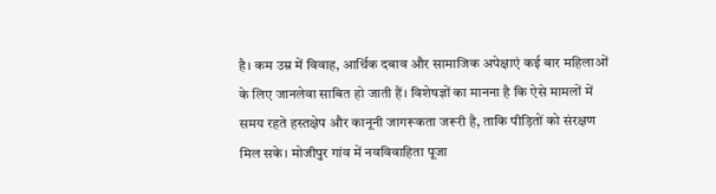है। कम उम्र में विवाह, आर्थिक दबाव और सामाजिक अपेक्षाएं कई बार महिलाओं के लिए जानलेवा साबित हो जाती हैं। विशेषज्ञों का मानना है कि ऐसे मामलों में समय रहते हस्तक्षेप और कानूनी जागरूकता जरूरी है, ताकि पीड़ितों को संरक्षण मिल सके। मोजीपुर गांव में नवविवाहिता पूजा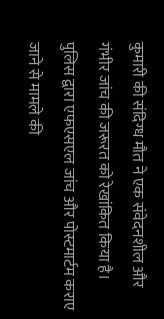कुमारी की संदिग्ध मौत ने एक संवेदनशील और गंभीर जांच की जरूरत को रेखांकित किया है। पुलिस द्वारा एफएसएल जांच और पोस्टमार्टम कराए जाने से मामले की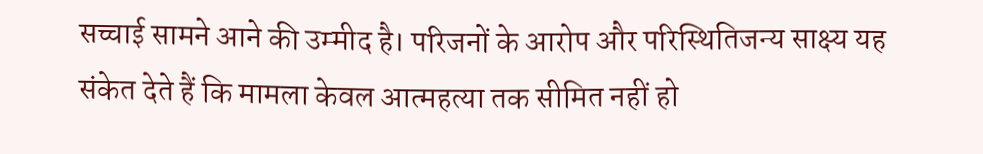सच्चाई सामने आने की उम्मीद है। परिजनों के आरोप और परिस्थितिजन्य साक्ष्य यह संकेत देते हैं कि मामला केवल आत्महत्या तक सीमित नहीं हो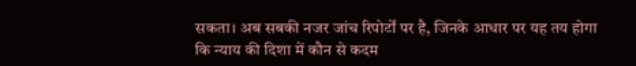सकता। अब सबकी नजर जांच रिपोर्टों पर है, जिनके आधार पर यह तय होगा कि न्याय की दिशा में कौन से कदम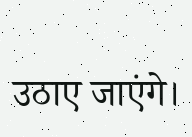उठाए जाएंगे।